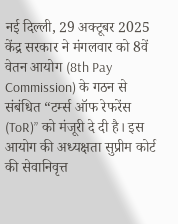नई दिल्ली, 29 अक्टूबर 2025
केंद्र सरकार ने मंगलवार को 8वें वेतन आयोग (8th Pay Commission) के गठन से संबंधित “टर्म्स ऑफ रेफरेंस (ToR)” को मंजूरी दे दी है। इस आयोग की अध्यक्षता सुप्रीम कोर्ट की सेवानिवृत्त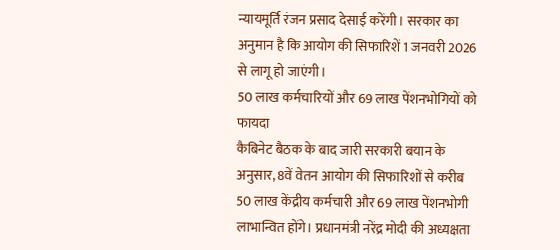न्यायमूर्ति रंजन प्रसाद देसाई करेंगी। सरकार का अनुमान है कि आयोग की सिफारिशें 1 जनवरी 2026 से लागू हो जाएंगी।
50 लाख कर्मचारियों और 69 लाख पेंशनभोगियों को फायदा
कैबिनेट बैठक के बाद जारी सरकारी बयान के अनुसार, 8वें वेतन आयोग की सिफारिशों से करीब 50 लाख केंद्रीय कर्मचारी और 69 लाख पेंशनभोगी लाभान्वित होंगे। प्रधानमंत्री नरेंद्र मोदी की अध्यक्षता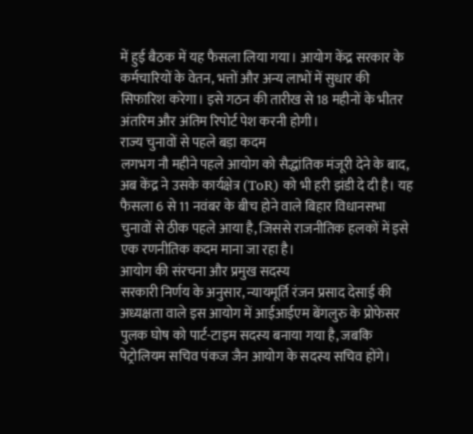में हुई बैठक में यह फैसला लिया गया। आयोग केंद्र सरकार के कर्मचारियों के वेतन, भत्तों और अन्य लाभों में सुधार की सिफारिश करेगा। इसे गठन की तारीख से 18 महीनों के भीतर अंतरिम और अंतिम रिपोर्ट पेश करनी होगी।
राज्य चुनावों से पहले बड़ा कदम
लगभग नौ महीने पहले आयोग को सैद्धांतिक मंजूरी देने के बाद, अब केंद्र ने उसके कार्यक्षेत्र (ToR) को भी हरी झंडी दे दी है। यह फैसला 6 से 11 नवंबर के बीच होने वाले बिहार विधानसभा चुनावों से ठीक पहले आया है, जिससे राजनीतिक हलकों में इसे एक रणनीतिक कदम माना जा रहा है।
आयोग की संरचना और प्रमुख सदस्य
सरकारी निर्णय के अनुसार, न्यायमूर्ति रंजन प्रसाद देसाई की अध्यक्षता वाले इस आयोग में आईआईएम बेंगलुरु के प्रोफेसर पुलक घोष को पार्ट-टाइम सदस्य बनाया गया है, जबकि पेट्रोलियम सचिव पंकज जैन आयोग के सदस्य सचिव होंगे।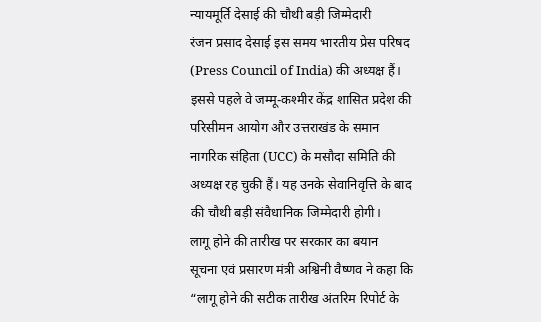न्यायमूर्ति देसाई की चौथी बड़ी जिम्मेदारी
रंजन प्रसाद देसाई इस समय भारतीय प्रेस परिषद (Press Council of India) की अध्यक्ष हैं। इससे पहले वे जम्मू-कश्मीर केंद्र शासित प्रदेश की परिसीमन आयोग और उत्तराखंड के समान नागरिक संहिता (UCC) के मसौदा समिति की अध्यक्ष रह चुकी हैं। यह उनके सेवानिवृत्ति के बाद की चौथी बड़ी संवैधानिक जिम्मेदारी होगी।
लागू होने की तारीख पर सरकार का बयान
सूचना एवं प्रसारण मंत्री अश्विनी वैष्णव ने कहा कि “लागू होने की सटीक तारीख अंतरिम रिपोर्ट के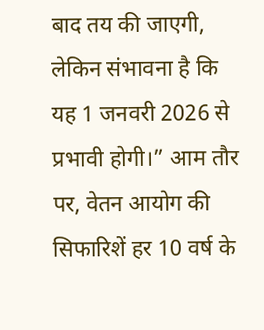बाद तय की जाएगी, लेकिन संभावना है कि यह 1 जनवरी 2026 से प्रभावी होगी।” आम तौर पर, वेतन आयोग की सिफारिशें हर 10 वर्ष के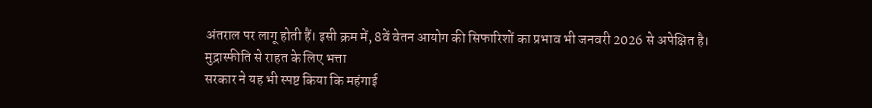अंतराल पर लागू होती हैं। इसी क्रम में, 8वें वेतन आयोग की सिफारिशों का प्रभाव भी जनवरी 2026 से अपेक्षित है।
मुद्रास्फीति से राहत के लिए भत्ता
सरकार ने यह भी स्पष्ट किया कि महंगाई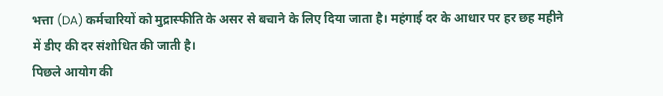भत्ता (DA) कर्मचारियों को मुद्रास्फीति के असर से बचाने के लिए दिया जाता है। महंगाई दर के आधार पर हर छह महीने में डीए की दर संशोधित की जाती है।
पिछले आयोग की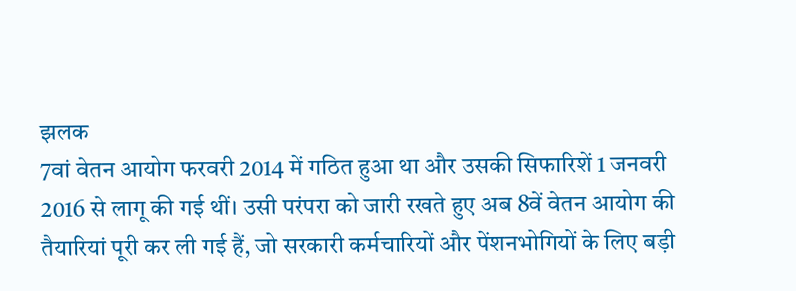झलक
7वां वेतन आयोग फरवरी 2014 में गठित हुआ था और उसकी सिफारिशें 1 जनवरी 2016 से लागू की गई थीं। उसी परंपरा को जारी रखते हुए अब 8वें वेतन आयोग की तैयारियां पूरी कर ली गई हैं, जो सरकारी कर्मचारियों और पेंशनभोगियों के लिए बड़ी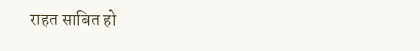राहत साबित हो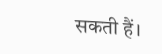सकती हैं।